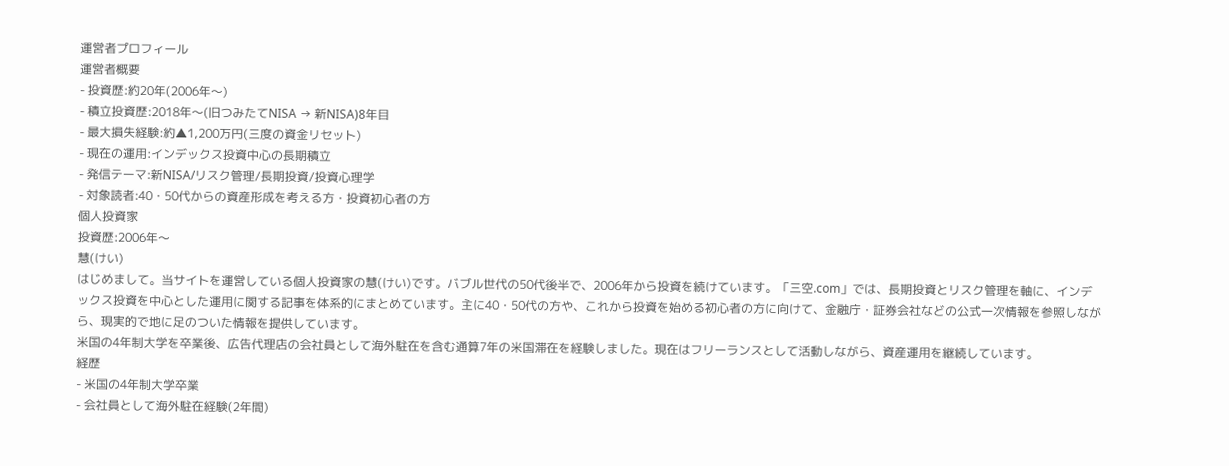運営者プロフィール
運営者概要
- 投資歴:約20年(2006年〜)
- 積立投資歴:2018年〜(旧つみたてNISA → 新NISA)8年目
- 最大損失経験:約▲1,200万円(三度の資金リセット)
- 現在の運用:インデックス投資中心の長期積立
- 発信テーマ:新NISA/リスク管理/長期投資/投資心理学
- 対象読者:40・50代からの資産形成を考える方・投資初心者の方
個人投資家
投資歴:2006年〜
慧(けい)
はじめまして。当サイトを運営している個人投資家の慧(けい)です。バブル世代の50代後半で、2006年から投資を続けています。「三空.com」では、長期投資とリスク管理を軸に、インデックス投資を中心とした運用に関する記事を体系的にまとめています。主に40・50代の方や、これから投資を始める初心者の方に向けて、金融庁・証券会社などの公式一次情報を参照しながら、現実的で地に足のついた情報を提供しています。
米国の4年制大学を卒業後、広告代理店の会社員として海外駐在を含む通算7年の米国滞在を経験しました。現在はフリーランスとして活動しながら、資産運用を継続しています。
経歴
- 米国の4年制大学卒業
- 会社員として海外駐在経験(2年間)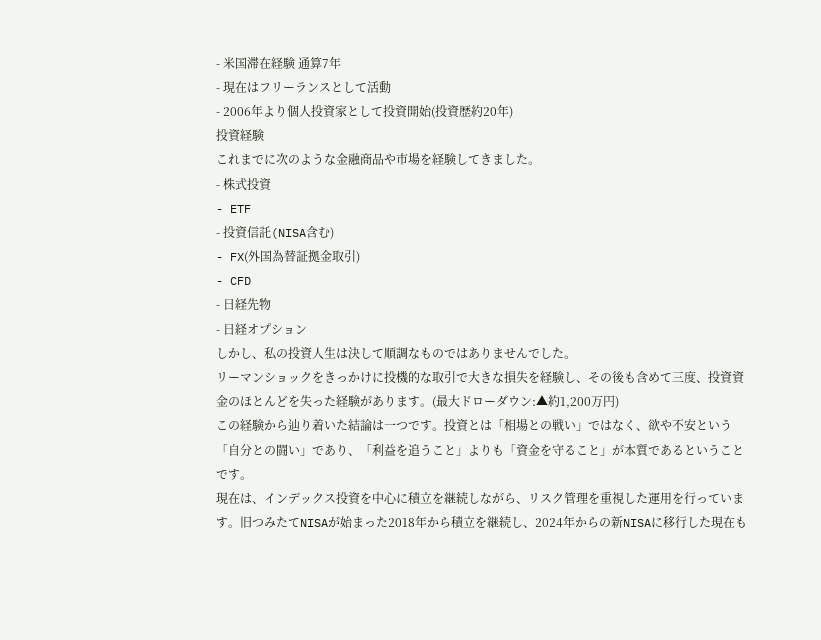- 米国滞在経験 通算7年
- 現在はフリーランスとして活動
- 2006年より個人投資家として投資開始(投資歴約20年)
投資経験
これまでに次のような金融商品や市場を経験してきました。
- 株式投資
- ETF
- 投資信託(NISA含む)
- FX(外国為替証拠金取引)
- CFD
- 日経先物
- 日経オプション
しかし、私の投資人生は決して順調なものではありませんでした。
リーマンショックをきっかけに投機的な取引で大きな損失を経験し、その後も含めて三度、投資資金のほとんどを失った経験があります。(最大ドローダウン:▲約1,200万円)
この経験から辿り着いた結論は一つです。投資とは「相場との戦い」ではなく、欲や不安という「自分との闘い」であり、「利益を追うこと」よりも「資金を守ること」が本質であるということです。
現在は、インデックス投資を中心に積立を継続しながら、リスク管理を重視した運用を行っています。旧つみたてNISAが始まった2018年から積立を継続し、2024年からの新NISAに移行した現在も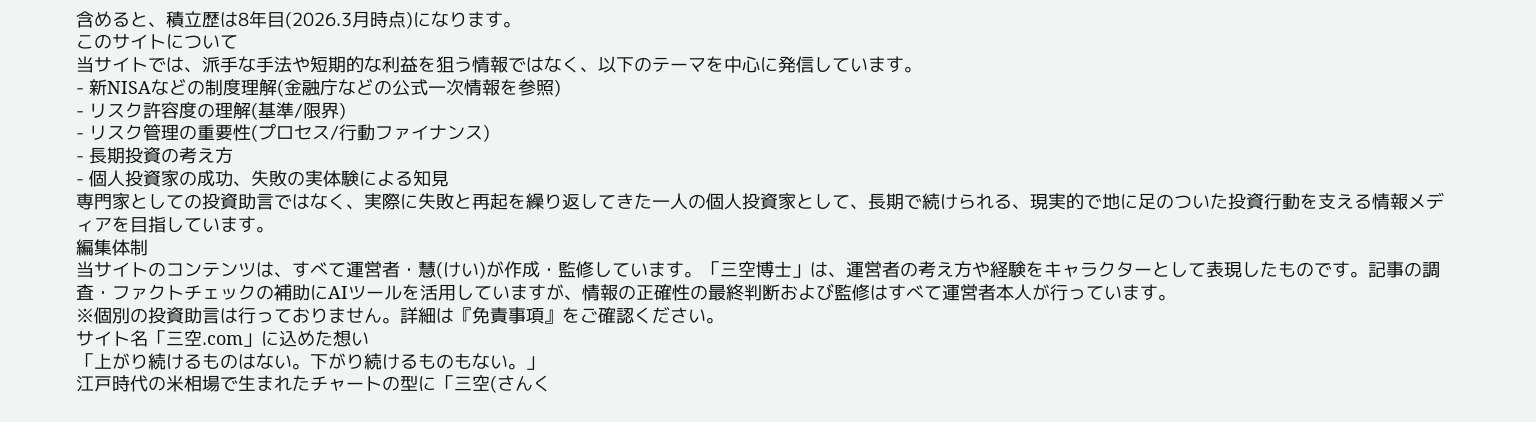含めると、積立歴は8年目(2026.3月時点)になります。
このサイトについて
当サイトでは、派手な手法や短期的な利益を狙う情報ではなく、以下のテーマを中心に発信しています。
- 新NISAなどの制度理解(金融庁などの公式一次情報を参照)
- リスク許容度の理解(基準/限界)
- リスク管理の重要性(プロセス/行動ファイナンス)
- 長期投資の考え方
- 個人投資家の成功、失敗の実体験による知見
専門家としての投資助言ではなく、実際に失敗と再起を繰り返してきた一人の個人投資家として、長期で続けられる、現実的で地に足のついた投資行動を支える情報メディアを目指しています。
編集体制
当サイトのコンテンツは、すべて運営者・慧(けい)が作成・監修しています。「三空博士」は、運営者の考え方や経験をキャラクターとして表現したものです。記事の調査・ファクトチェックの補助にAIツールを活用していますが、情報の正確性の最終判断および監修はすべて運営者本人が行っています。
※個別の投資助言は行っておりません。詳細は『免責事項』をご確認ください。
サイト名「三空.com」に込めた想い
「上がり続けるものはない。下がり続けるものもない。」
江戸時代の米相場で生まれたチャートの型に「三空(さんく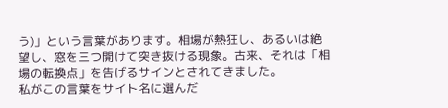う)」という言葉があります。相場が熱狂し、あるいは絶望し、窓を三つ開けて突き抜ける現象。古来、それは「相場の転換点」を告げるサインとされてきました。
私がこの言葉をサイト名に選んだ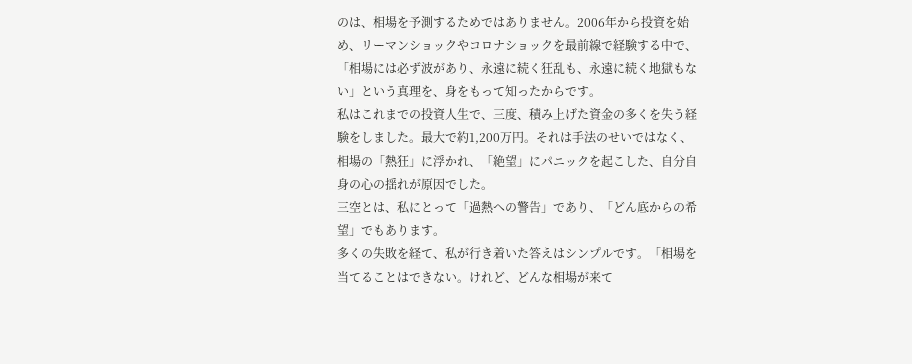のは、相場を予測するためではありません。2006年から投資を始め、リーマンショックやコロナショックを最前線で経験する中で、「相場には必ず波があり、永遠に続く狂乱も、永遠に続く地獄もない」という真理を、身をもって知ったからです。
私はこれまでの投資人生で、三度、積み上げた資金の多くを失う経験をしました。最大で約1,200万円。それは手法のせいではなく、相場の「熱狂」に浮かれ、「絶望」にパニックを起こした、自分自身の心の揺れが原因でした。
三空とは、私にとって「過熱への警告」であり、「どん底からの希望」でもあります。
多くの失敗を経て、私が行き着いた答えはシンプルです。「相場を当てることはできない。けれど、どんな相場が来て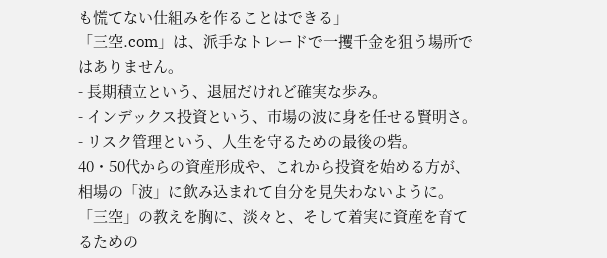も慌てない仕組みを作ることはできる」
「三空.com」は、派手なトレードで一攫千金を狙う場所ではありません。
- 長期積立という、退屈だけれど確実な歩み。
- インデックス投資という、市場の波に身を任せる賢明さ。
- リスク管理という、人生を守るための最後の砦。
40・50代からの資産形成や、これから投資を始める方が、相場の「波」に飲み込まれて自分を見失わないように。「三空」の教えを胸に、淡々と、そして着実に資産を育てるための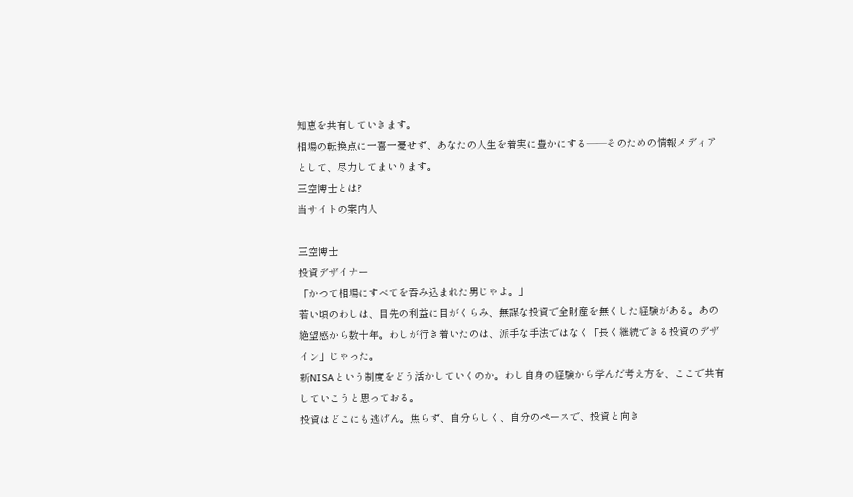知恵を共有していきます。
相場の転換点に一喜一憂せず、あなたの人生を着実に豊かにする——そのための情報メディアとして、尽力してまいります。
三空博士とは?
当サイトの案内人

三空博士
投資デザイナー
「かつて相場にすべてを吞み込まれた男じゃよ。」
若い頃のわしは、目先の利益に目がくらみ、無謀な投資で全財産を無くした経験がある。あの絶望感から数十年。わしが行き着いたのは、派手な手法ではなく「長く継続できる投資のデザイン」じゃった。
新NISAという制度をどう活かしていくのか。わし自身の経験から学んだ考え方を、ここで共有していこうと思っておる。
投資はどこにも逃げん。焦らず、自分らしく、自分のペースで、投資と向き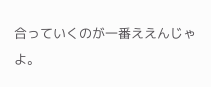合っていくのが一番ええんじゃよ。